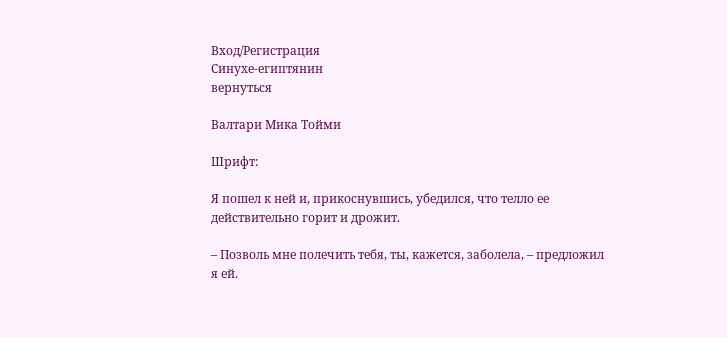Вход/Регистрация
Синухе-египтянин
вернуться

Валтари Мика Тойми

Шрифт:

Я пошел к ней и, прикоснувшись, убедился, что телло ее действительно горит и дрожит.

– Позволь мне полечить тебя, ты, кажется, заболела, – предложил я ей.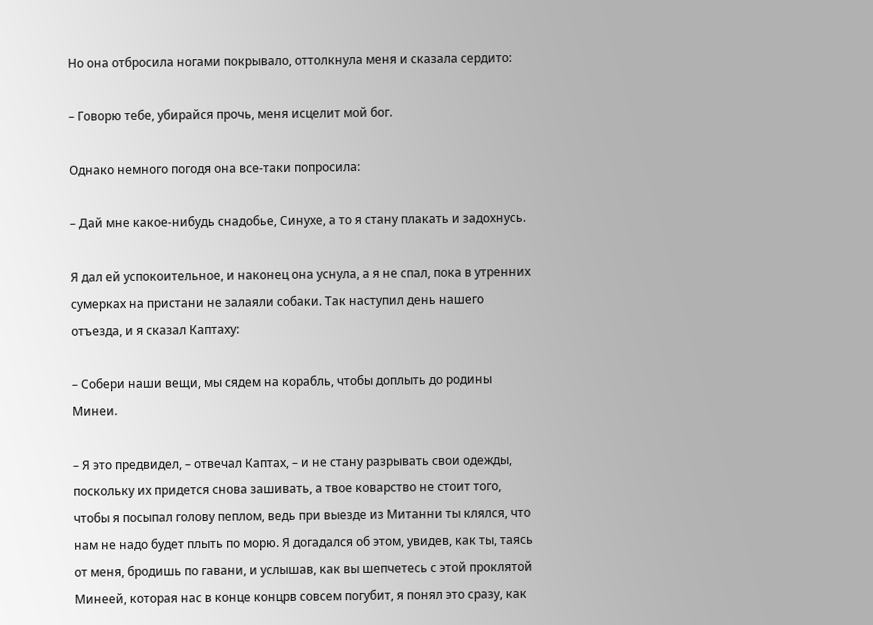Но она отбросила ногами покрывало, оттолкнула меня и сказала сердито:

– Говорю тебе, убирайся прочь, меня исцелит мой бог.

Однако немного погодя она все-таки попросила:

– Дай мне какое-нибудь снадобье, Синухе, а то я стану плакать и задохнусь.

Я дал ей успокоительное, и наконец она уснула, а я не спал, пока в утренних сумерках на пристани не залаяли собаки. Так наступил день нашего отъезда, и я сказал Каптаху:

– Собери наши вещи, мы сядем на корабль, чтобы доплыть до родины Минеи.

– Я это предвидел, – отвечал Каптах, – и не стану разрывать свои одежды, поскольку их придется снова зашивать, а твое коварство не стоит того, чтобы я посыпал голову пеплом, ведь при выезде из Митанни ты клялся, что нам не надо будет плыть по морю. Я догадался об этом, увидев, как ты, таясь от меня, бродишь по гавани, и услышав, как вы шепчетесь с этой проклятой Минеей, которая нас в конце концрв совсем погубит, я понял это сразу, как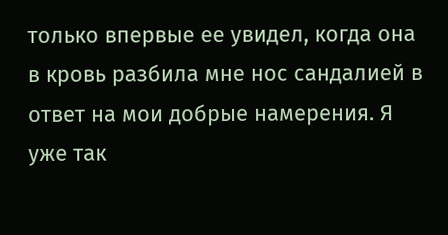только впервые ее увидел, когда она в кровь разбила мне нос сандалией в ответ на мои добрые намерения. Я уже так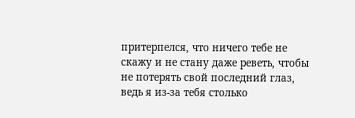притерпелся, что ничего тебе не скажу и не стану даже реветь, чтобы не потерять свой последний глаз, ведь я из-за тебя столько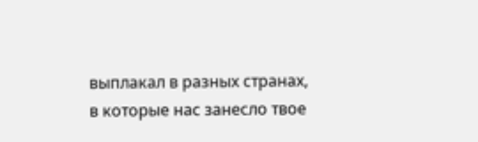выплакал в разных странах, в которые нас занесло твое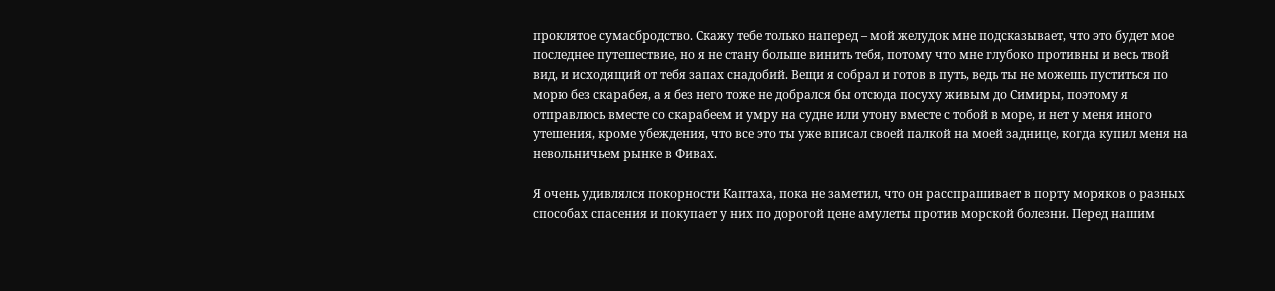проклятое сумасбродство. Скажу тебе только наперед – мой желудок мне подсказывает, что это будет мое последнее путешествие, но я не стану больше винить тебя, потому что мне глубоко противны и весь твой вид, и исходящий от тебя запах снадобий. Вещи я собрал и готов в путь, ведь ты не можешь пуститься по морю без скарабея, а я без него тоже не добрался бы отсюда посуху живым до Симиры, поэтому я отправлюсь вместе со скарабеем и умру на судне или утону вместе с тобой в море, и нет у меня иного утешения, кроме убеждения, что все это ты уже вписал своей палкой на моей заднице, когда купил меня на невольничьем рынке в Фивах.

Я очень удивлялся покорности Каптаха, пока не заметил, что он расспрашивает в порту моряков о разных способах спасения и покупает у них по дорогой цене амулеты против морской болезни. Перед нашим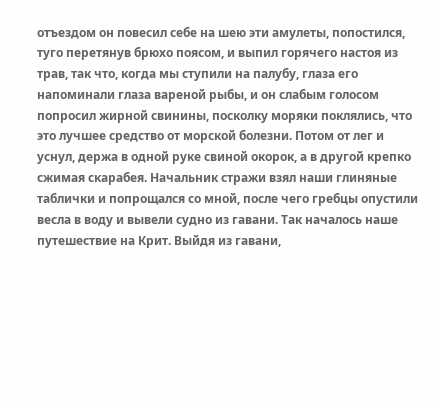отъездом он повесил себе на шею эти амулеты, попостился, туго перетянув брюхо поясом, и выпил горячего настоя из трав, так что, когда мы ступили на палубу, глаза его напоминали глаза вареной рыбы, и он слабым голосом попросил жирной свинины, посколку моряки поклялись, что это лучшее средство от морской болезни. Потом от лег и уснул, держа в одной руке свиной окорок, а в другой крепко сжимая скарабея. Начальник стражи взял наши глиняные таблички и попрощался со мной, после чего гребцы опустили весла в воду и вывели судно из гавани. Так началось наше путешествие на Крит. Выйдя из гавани,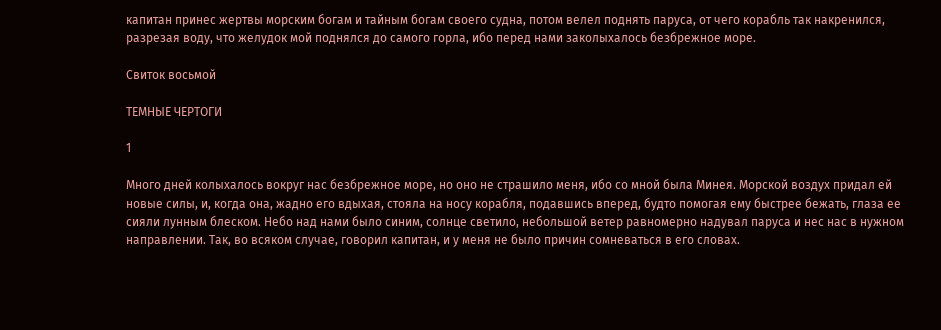капитан принес жертвы морским богам и тайным богам своего судна, потом велел поднять паруса, от чего корабль так накренился, разрезая воду, что желудок мой поднялся до самого горла, ибо перед нами заколыхалось безбрежное море.

Свиток восьмой

ТЕМНЫЕ ЧЕРТОГИ

1

Много дней колыхалось вокруг нас безбрежное море, но оно не страшило меня, ибо со мной была Минея. Морской воздух придал ей новые силы, и, когда она, жадно его вдыхая, стояла на носу корабля, подавшись вперед, будто помогая ему быстрее бежать, глаза ее сияли лунным блеском. Небо над нами было синим, солнце светило, небольшой ветер равномерно надувал паруса и нес нас в нужном направлении. Так, во всяком случае, говорил капитан, и у меня не было причин сомневаться в его словах.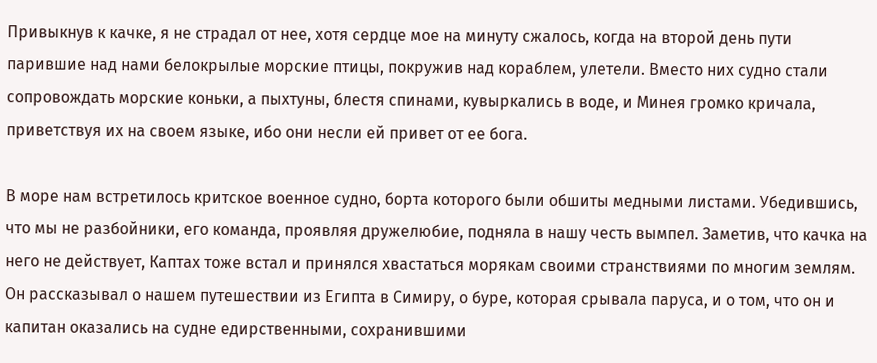Привыкнув к качке, я не страдал от нее, хотя сердце мое на минуту сжалось, когда на второй день пути парившие над нами белокрылые морские птицы, покружив над кораблем, улетели. Вместо них судно стали сопровождать морские коньки, а пыхтуны, блестя спинами, кувыркались в воде, и Минея громко кричала, приветствуя их на своем языке, ибо они несли ей привет от ее бога.

В море нам встретилось критское военное судно, борта которого были обшиты медными листами. Убедившись, что мы не разбойники, его команда, проявляя дружелюбие, подняла в нашу честь вымпел. Заметив, что качка на него не действует, Каптах тоже встал и принялся хвастаться морякам своими странствиями по многим землям. Он рассказывал о нашем путешествии из Египта в Симиру, о буре, которая срывала паруса, и о том, что он и капитан оказались на судне едирственными, сохранившими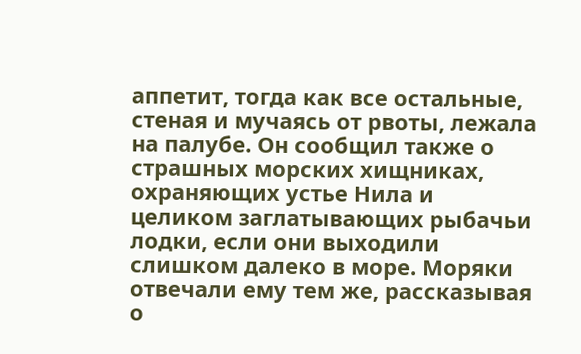аппетит, тогда как все остальные, стеная и мучаясь от рвоты, лежала на палубе. Он сообщил также о страшных морских хищниках, охраняющих устье Нила и целиком заглатывающих рыбачьи лодки, если они выходили слишком далеко в море. Моряки отвечали ему тем же, рассказывая о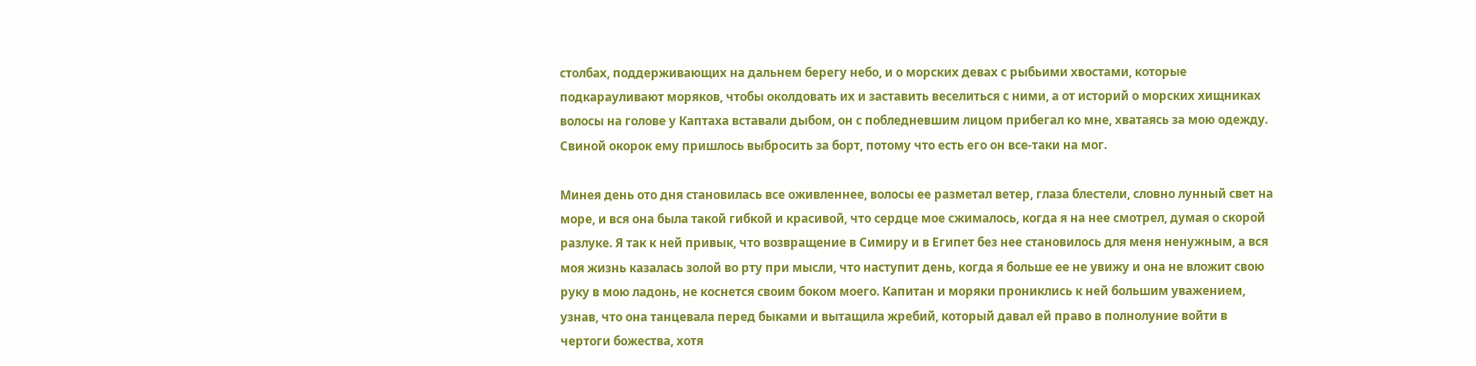столбах, поддерживающих на дальнем берегу небо, и о морских девах с рыбьими хвостами, которые подкарауливают моряков, чтобы околдовать их и заставить веселиться с ними, а от историй о морских хищниках волосы на голове у Каптаха вставали дыбом, он с побледневшим лицом прибегал ко мне, хватаясь за мою одежду. Свиной окорок ему пришлось выбросить за борт, потому что есть его он все-таки на мог.

Минея день ото дня становилась все оживленнее, волосы ее разметал ветер, глаза блестели, словно лунный свет на море, и вся она была такой гибкой и красивой, что сердце мое сжималось, когда я на нее смотрел, думая о скорой разлуке. Я так к ней привык, что возвращение в Симиру и в Египет без нее становилось для меня ненужным, а вся моя жизнь казалась золой во рту при мысли, что наступит день, когда я больше ее не увижу и она не вложит свою руку в мою ладонь, не коснется своим боком моего. Капитан и моряки прониклись к ней большим уважением, узнав, что она танцевала перед быками и вытащила жребий, который давал ей право в полнолуние войти в чертоги божества, хотя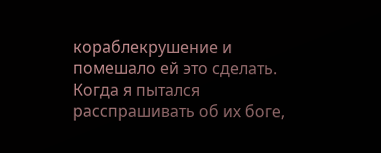кораблекрушение и помешало ей это сделать. Когда я пытался расспрашивать об их боге,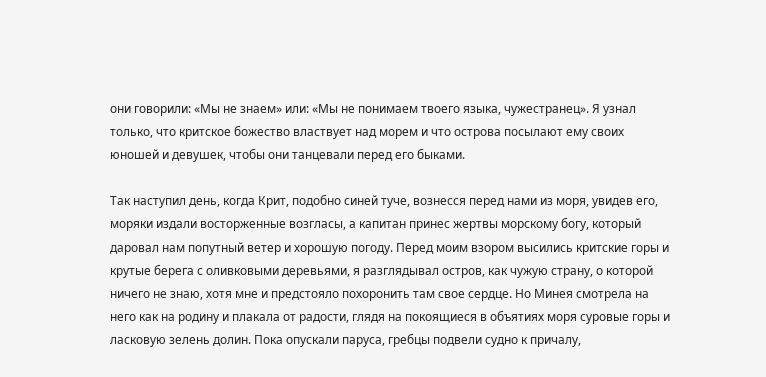они говорили: «Мы не знаем» или: «Мы не понимаем твоего языка, чужестранец». Я узнал только, что критское божество властвует над морем и что острова посылают ему своих юношей и девушек, чтобы они танцевали перед его быками.

Так наступил день, когда Крит, подобно синей туче, вознесся перед нами из моря, увидев его, моряки издали восторженные возгласы, а капитан принес жертвы морскому богу, который даровал нам попутный ветер и хорошую погоду. Перед моим взором высились критские горы и крутые берега с оливковыми деревьями, я разглядывал остров, как чужую страну, о которой ничего не знаю, хотя мне и предстояло похоронить там свое сердце. Но Минея смотрела на него как на родину и плакала от радости, глядя на покоящиеся в объятиях моря суровые горы и ласковую зелень долин. Пока опускали паруса, гребцы подвели судно к причалу,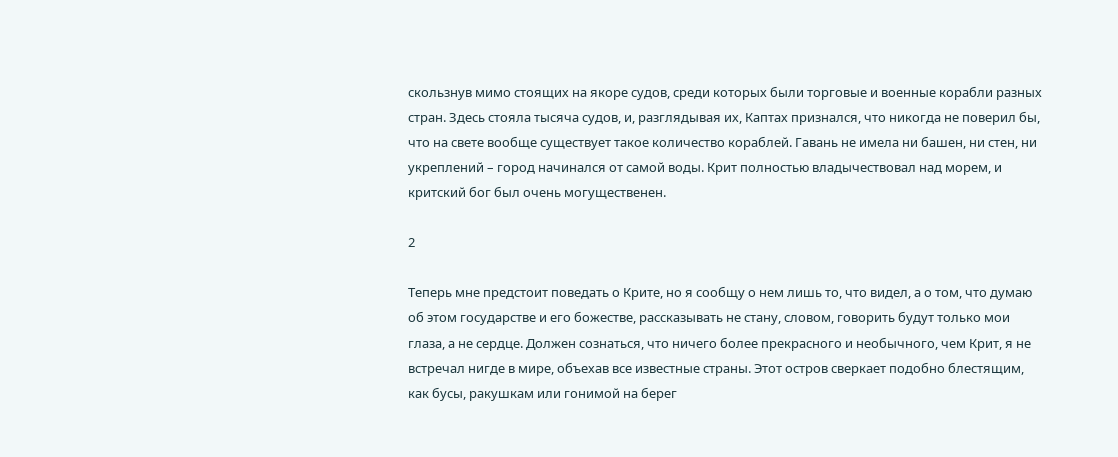скользнув мимо стоящих на якоре судов, среди которых были торговые и военные корабли разных стран. Здесь стояла тысяча судов, и, разглядывая их, Каптах признался, что никогда не поверил бы, что на свете вообще существует такое количество кораблей. Гавань не имела ни башен, ни стен, ни укреплений – город начинался от самой воды. Крит полностью владычествовал над морем, и критский бог был очень могущественен.

2

Теперь мне предстоит поведать о Крите, но я сообщу о нем лишь то, что видел, а о том, что думаю об этом государстве и его божестве, рассказывать не стану, словом, говорить будут только мои глаза, а не сердце. Должен сознаться, что ничего более прекрасного и необычного, чем Крит, я не встречал нигде в мире, объехав все известные страны. Этот остров сверкает подобно блестящим, как бусы, ракушкам или гонимой на берег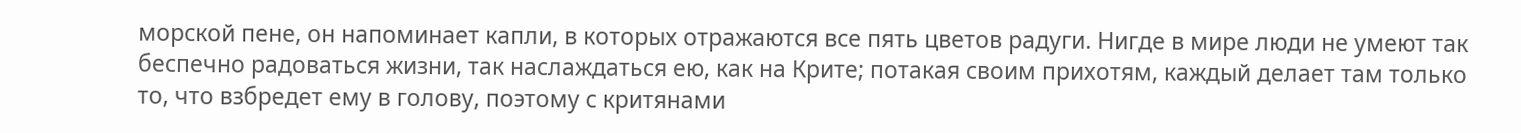морской пене, он напоминает капли, в которых отражаются все пять цветов радуги. Нигде в мире люди не умеют так беспечно радоваться жизни, так наслаждаться ею, как на Крите; потакая своим прихотям, каждый делает там только то, что взбредет ему в голову, поэтому с критянами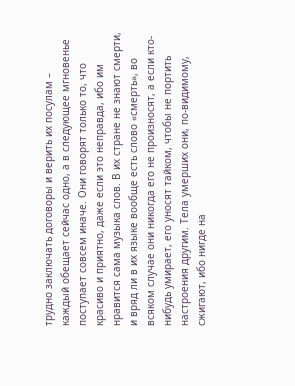трудно заключать договоры и верить их посулам – каждый обещает сейчас одно, а в следующее мгновенье поступает совсем иначе. Они говорят только то, что красиво и приятно, даже если это неправда, ибо им нравится сама музыка слов. В их стране не знают смерти, и вряд ли в их языке вообще есть слово «смерть», во всяком случае они никогда его не произносят, а если кто-нибудь умирает, его уносят тайком, чтобы не портить настроения другим. Тела умерших они, по-видимому, сжигают, ибо нигде на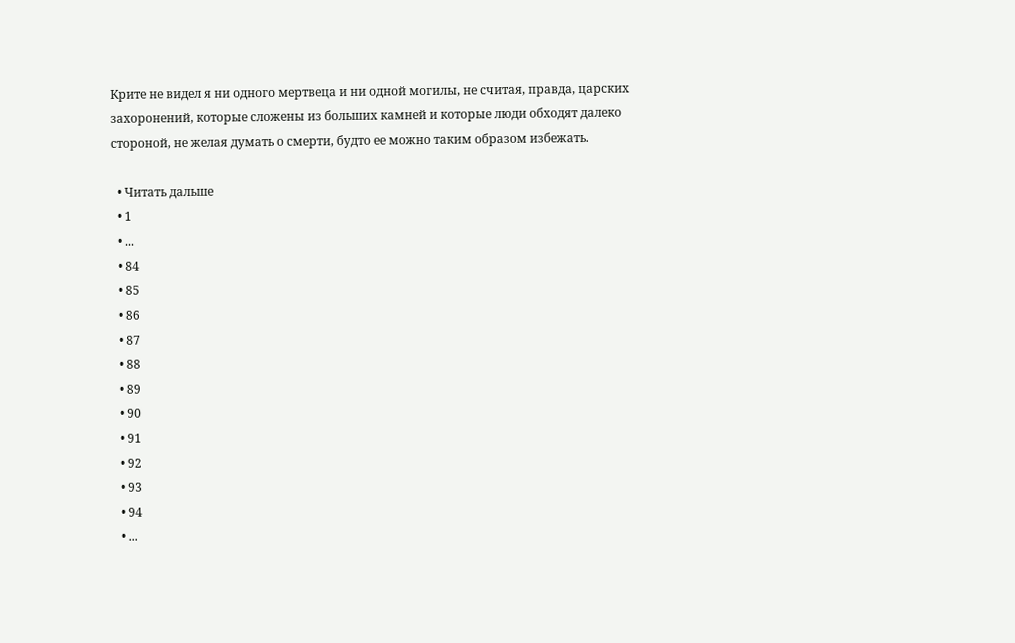Крите не видел я ни одного мертвеца и ни одной могилы, не считая, правда, царских захоронений, которые сложены из больших камней и которые люди обходят далеко стороной, не желая думать о смерти, будто ее можно таким образом избежать.

  • Читать дальше
  • 1
  • ...
  • 84
  • 85
  • 86
  • 87
  • 88
  • 89
  • 90
  • 91
  • 92
  • 93
  • 94
  • ...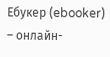Ебукер (ebooker) – онлайн-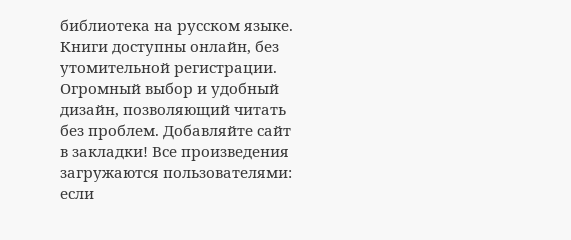библиотека на русском языке. Книги доступны онлайн, без утомительной регистрации. Огромный выбор и удобный дизайн, позволяющий читать без проблем. Добавляйте сайт в закладки! Все произведения загружаются пользователями: если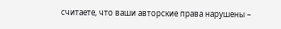считаете, что ваши авторские права нарушены –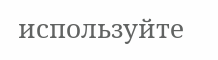используйте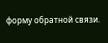форму обратной связи.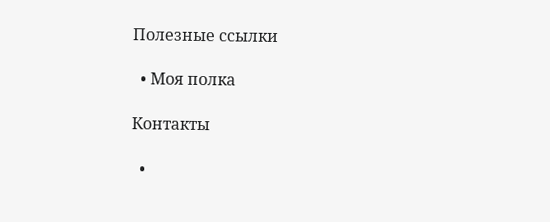Полезные ссылки

  • Моя полка

Контакты

  •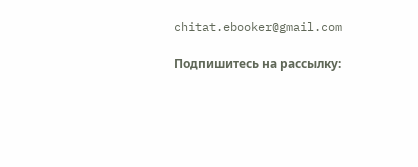chitat.ebooker@gmail.com

Подпишитесь на рассылку: